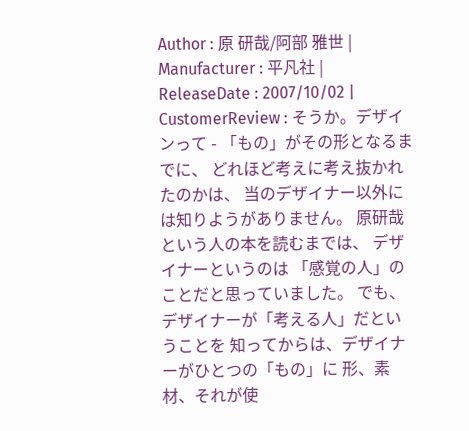Author : 原 研哉/阿部 雅世 | Manufacturer : 平凡社 | ReleaseDate : 2007/10/02 | CustomerReview : そうか。デザインって - 「もの」がその形となるまでに、 どれほど考えに考え抜かれたのかは、 当のデザイナー以外には知りようがありません。 原研哉という人の本を読むまでは、 デザイナーというのは 「感覚の人」のことだと思っていました。 でも、デザイナーが「考える人」だということを 知ってからは、デザイナーがひとつの「もの」に 形、素材、それが使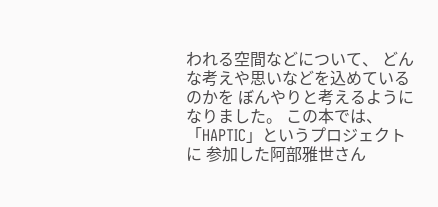われる空間などについて、 どんな考えや思いなどを込めているのかを ぼんやりと考えるようになりました。 この本では、「HAPTIC」というプロジェクトに 参加した阿部雅世さん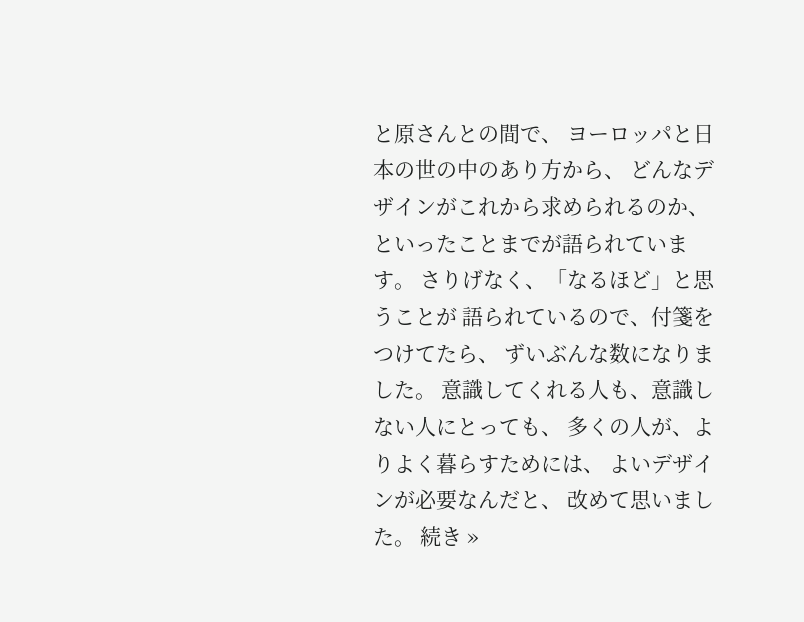と原さんとの間で、 ヨーロッパと日本の世の中のあり方から、 どんなデザインがこれから求められるのか、 といったことまでが語られています。 さりげなく、「なるほど」と思うことが 語られているので、付箋をつけてたら、 ずいぶんな数になりました。 意識してくれる人も、意識しない人にとっても、 多くの人が、よりよく暮らすためには、 よいデザインが必要なんだと、 改めて思いました。 続き »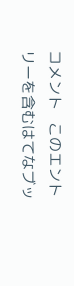コメント   このエントリーを含むはてなブッ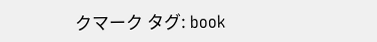クマーク タグ: book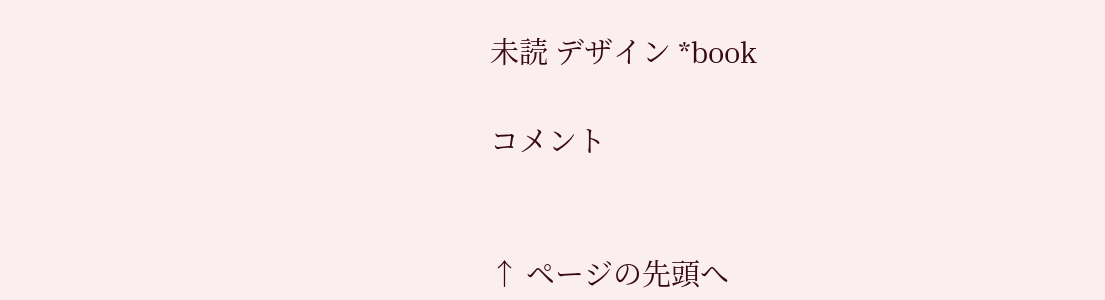未読 デザイン *book

コメント


↑ ページの先頭へ